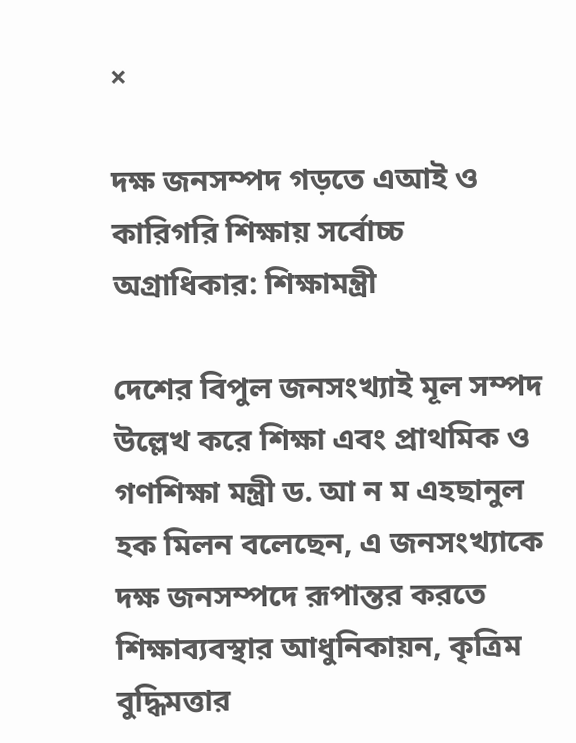×

দক্ষ জনসম্পদ গড়তে এআই ও কারিগরি শিক্ষায় সর্বোচ্চ অগ্রাধিকার: শিক্ষামন্ত্রী

দেশের বিপুল জনসংখ্যাই মূল সম্পদ উল্লেখ করে শিক্ষা এবং প্রাথমিক ও গণশিক্ষা মন্ত্রী ড. আ ন ম এহছানুল হক মিলন বলেছেন, এ জনসংখ্যাকে দক্ষ জনসম্পদে রূপান্তর করতে শিক্ষাব্যবস্থার আধুনিকায়ন, কৃত্রিম বুদ্ধিমত্তার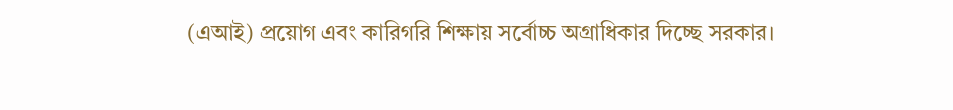(এআই) প্রয়োগ এবং কারিগরি শিক্ষায় সর্বোচ্চ অগ্রাধিকার দিচ্ছে সরকার।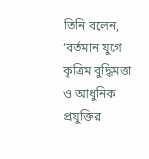তিনি বলেন, ‘বর্তমান যুগে কৃত্রিম বুদ্ধিমত্তা ও আধুনিক প্রযুক্তির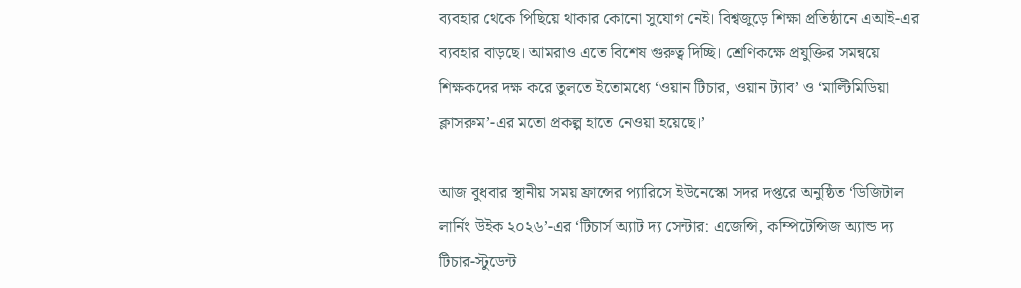ব্যবহার থেকে পিছিয়ে থাকার কোনো সুযোগ নেই। বিশ্বজুড়ে শিক্ষা প্রতিষ্ঠানে এআই-এর ব্যবহার বাড়ছে। আমরাও এতে বিশেষ গুরুত্ব দিচ্ছি। শ্রেণিকক্ষে প্রযুক্তির সমন্বয়ে শিক্ষকদের দক্ষ করে তুলতে ইতোমধ্যে ‘ওয়ান টিচার, ওয়ান ট্যাব’ ও ‘মাল্টিমিডিয়া ক্লাসরুম’-এর মতো প্রকল্প হাতে নেওয়া হয়েছে।’

আজ বুধবার স্থানীয় সময় ফ্রান্সের প্যারিসে ইউনেস্কো সদর দপ্তরে অনুষ্ঠিত ‘ডিজিটাল লার্নিং উইক ২০২৬’-এর ‘টিচার্স অ্যাট দ্য সেন্টার: এজেন্সি, কম্পিটেন্সিজ অ্যান্ড দ্য টিচার-স্টুডেন্ট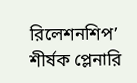রিলেশনশিপ’ শীর্ষক প্লেনারি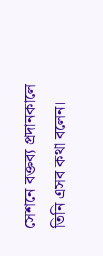সেশনে বক্তব্য প্রদানকালে তিনি এসব কথা বলেন।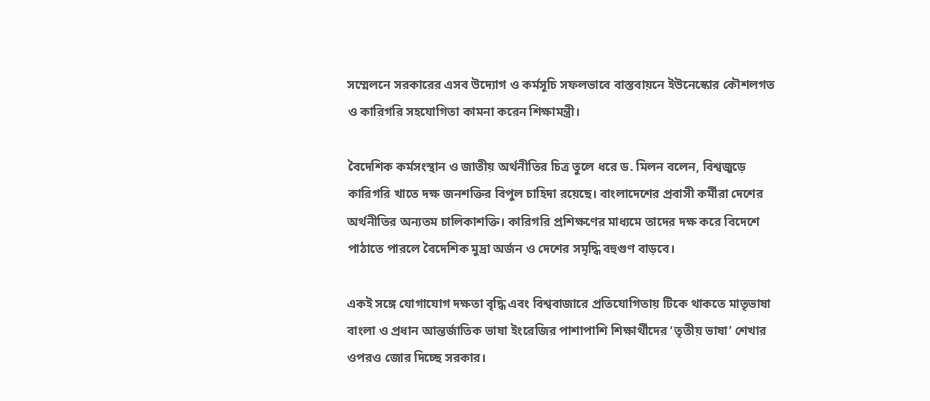সম্মেলনে সরকারের এসব উদ্যোগ ও কর্মসূচি সফলভাবে বাস্তবায়নে ইউনেস্কোর কৌশলগত ও কারিগরি সহযোগিতা কামনা করেন শিক্ষামন্ত্রী।

বৈদেশিক কর্মসংস্থান ও জাতীয় অর্থনীতির চিত্র তুলে ধরে ড. মিলন বলেন, বিশ্বজুড়ে কারিগরি খাতে দক্ষ জনশক্তির বিপুল চাহিদা রয়েছে। বাংলাদেশের প্রবাসী কর্মীরা দেশের অর্থনীতির অন্যতম চালিকাশক্তি। কারিগরি প্রশিক্ষণের মাধ্যমে তাদের দক্ষ করে বিদেশে পাঠাতে পারলে বৈদেশিক মুদ্রা অর্জন ও দেশের সমৃদ্ধি বহুগুণ বাড়বে।

একই সঙ্গে যোগাযোগ দক্ষতা বৃদ্ধি এবং বিশ্ববাজারে প্রতিযোগিতায় টিকে থাকতে মাতৃভাষা বাংলা ও প্রধান আন্তর্জাতিক ভাষা ইংরেজির পাশাপাশি শিক্ষার্থীদের ‘তৃতীয় ভাষা’ শেখার ওপরও জোর দিচ্ছে সরকার।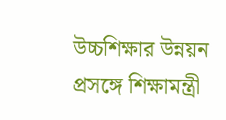উচ্চশিক্ষার উন্নয়ন প্রসঙ্গে শিক্ষামন্ত্রী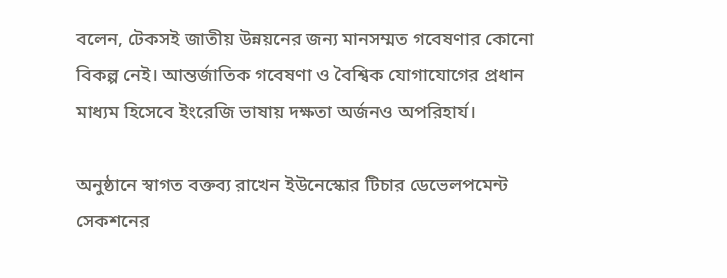বলেন, টেকসই জাতীয় উন্নয়নের জন্য মানসম্মত গবেষণার কোনো বিকল্প নেই। আন্তর্জাতিক গবেষণা ও বৈশ্বিক যোগাযোগের প্রধান মাধ্যম হিসেবে ইংরেজি ভাষায় দক্ষতা অর্জনও অপরিহার্য।

অনুষ্ঠানে স্বাগত বক্তব্য রাখেন ইউনেস্কোর টিচার ডেভেলপমেন্ট সেকশনের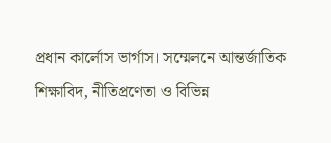প্রধান কার্লোস ভার্গাস। সম্মেলনে আন্তর্জাতিক শিক্ষাবিদ, নীতিপ্রণেতা ও বিভিন্ন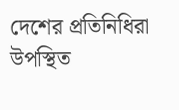দেশের প্রতিনিধিরা উপস্থিত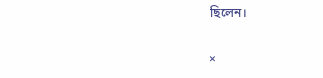ছিলেন।

×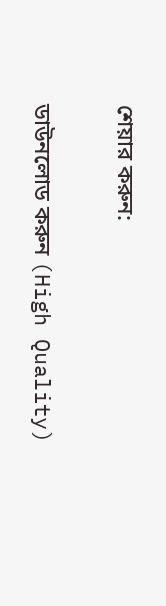শেয়ার করুন:

ডাউনলোড করুন (High Quality)